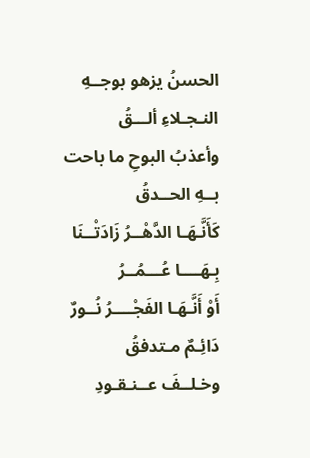الحسنُ يزهو بوجــهِ النـجـلاءِ ألـــقُ
وأعذبُ البوحِ ما باحت بــهِ الحــدقُ
كَأَنَّـهَـا الدَّهْــرُ زَادَتْــنَا بِـهَــــا عُـــمُــرُ
أَوْ أَنَّـهَـا الفَجْــــرُ نُــورٌ دَائِـمٌ مـتدفقُ
وخـلــفَ عــنـقـودِ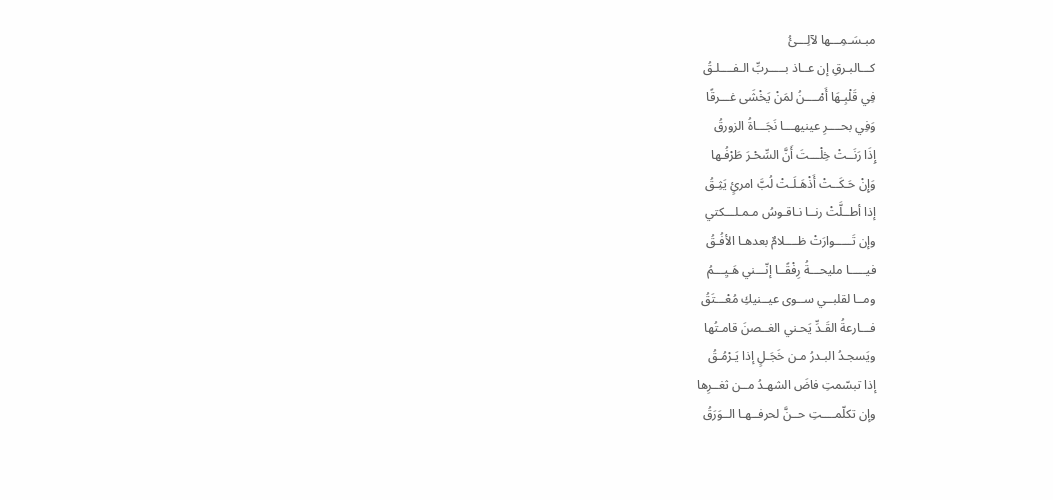مبـسَـمِـــها لآلِـــئُ
كـــالبـرقِ إن عــاذ بـــــربِّ الـفــــلـقُ
فِي قَلْبِـهَا أَمْــــنُ لمَنْ يَخْشَى غـــرقًا
وَفِي بحــــرِ عينيهـــا نَجَـــاةُ الزورقُ
إِذَا رَنَــتْ خِلْـــتَ أَنَّ السِّحْـرَ طَرْفُـها
وَإِنْ حَـكَــتْ أَذْهَـلَـتْ لُبَّ امرئٍ يَثِـقُ
إذا أطــلَّتْ رنــا نـاقـوسُ مـمـلـــكتي
وإن تَـــــوارَتْ ظــــلامٌ بعدهـا الأفُـقُ
فيـــــا مليحـــةُ رِفْقًــا إنّـــني هَـيِـــمُ
ومــا لقلبــي ســوى عيــنيكِ مُعْـــتَقُ
فـــارعةُ القَـدِّ يَحـني الغــصنَ قامـتُها
ويَسجـدُ البـدرُ مـن خَجَـلٍ إذا يَـرْمُـقُ
إذا تبسّمتِ فاضَ الشهـدُ مــن ثغــرِها
وإن تكلّمــــتِ حــنَّ لحرفــهـا الــوَرَقُ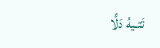تَتـيهُ دَلًّا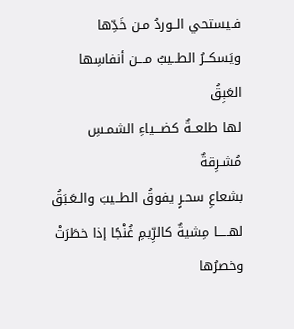فـيستحي الــوردُ مـن خَدِّها
ويَسكــرُ الطــيبُ مـــن أنفاسِها العَبِقُ
لها طلعــةٌ كضـــياءِ الشمـسِ مُشـرِقةٌ
بشعاعِ سحـرٍ يفوقُ الطــيبَ والـعَـبَقُ
لهـــــا مِشيةٌ كالرِّيمِ غُنْجًا إذا خطَرَتْ
وخصرُها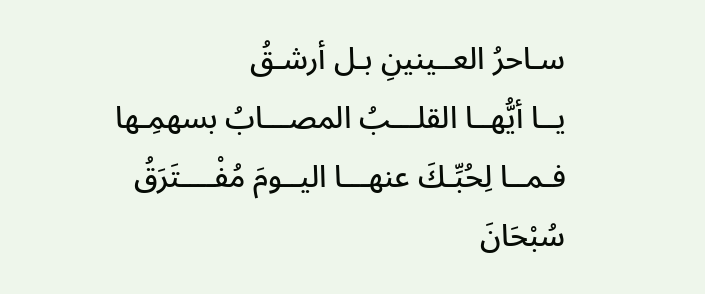سـاحرُ العــينينِ بـل أرشـقُ
يــا أيُّهــا القلـــبُ المصـــابُ بسهمِـها
فـمــا لِحُبِّـكَ عنهـــا اليــومَ مُفْــــتَرَقُ
سُبْحَانَ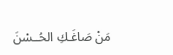مَنْ صَاغَـكِ الحُــسْنَ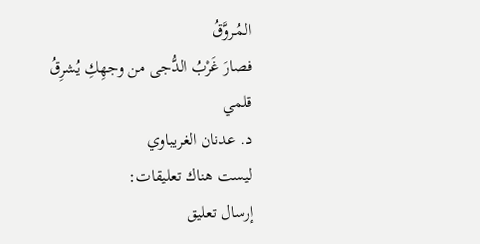المُـروَّقُ
فصارَ غَرْبُ الدُّجى من وجهِكِ يُشرِقُ
قلمي
د. عدنان الغريباوي
ليست هناك تعليقات:
إرسال تعليق